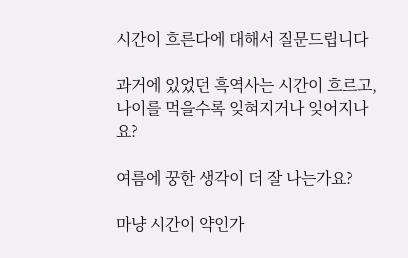시간이 흐른다에 대해서 질문드립니다

과거에 있었던 흑역사는 시간이 흐르고,나이를 먹을수록 잊혀지거나 잊어지나요?

여름에 꿍한 생각이 더 잘 나는가요?

마냥 시간이 약인가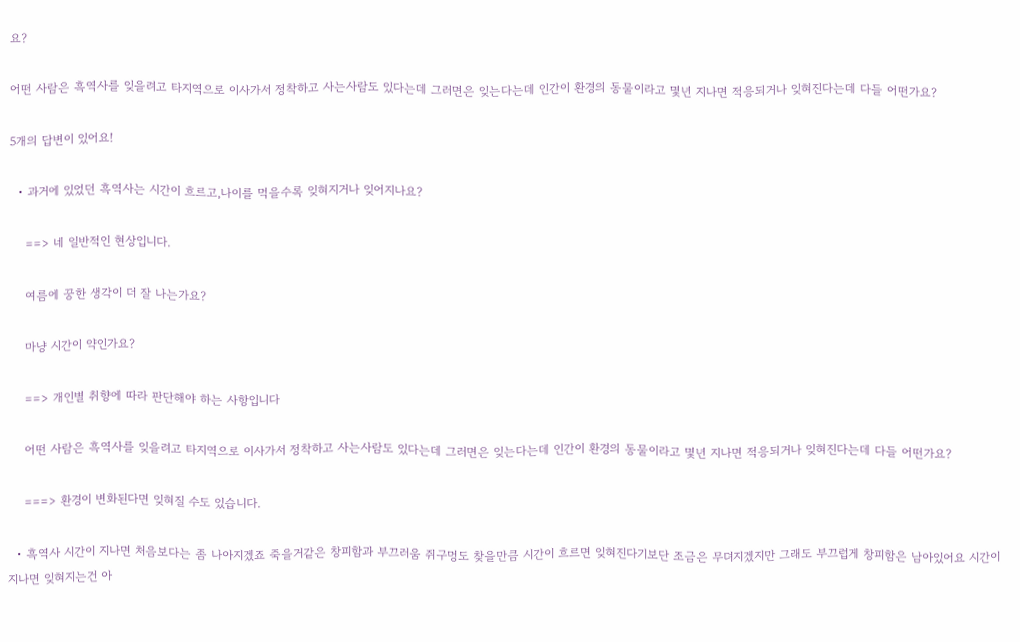요?

어떤 사람은 흑역사를 잊을려고 타지역으로 이사가서 정착하고 사는사람도 있다는데 그러면은 잊는다는데 인간이 환경의 동물이라고 몇년 지나면 적응되거나 잊혀진다는데 다들 어떤가요?

5개의 답변이 있어요!

  • 과거에 있었던 흑역사는 시간이 흐르고,나이를 먹을수록 잊혀지거나 잊어지나요?

    ==> 네 일반적인 현상입니다.

    여름에 꿍한 생각이 더 잘 나는가요?

    마냥 시간이 약인가요?

    ==> 개인별 취향에 따라 판단해야 하는 사항입니다

    어떤 사람은 흑역사를 잊을려고 타지역으로 이사가서 정착하고 사는사람도 있다는데 그러면은 잊는다는데 인간이 환경의 동물이라고 몇년 지나면 적응되거나 잊혀진다는데 다들 어떤가요?

    ===> 환경이 변화된다면 잊혀질 수도 있습니다.

  • 흑역사 시간이 지나면 처음보다는 좀 나아지겠죠 죽을거같은 창피함과 부끄러움 쥐구멍도 찾을만큼 시간이 흐르면 잊혀진다기보단 조금은 무뎌지겠지만 그래도 부끄럽게 창피함은 남아있어요 시간이 지나면 잊혀지는건 아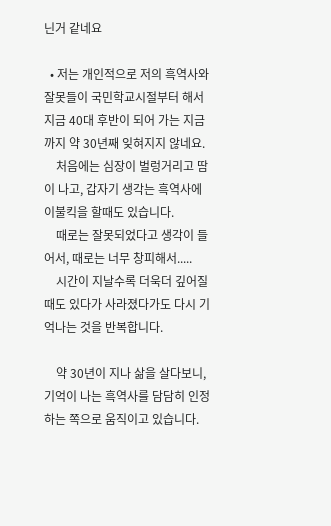닌거 같네요

  • 저는 개인적으로 저의 흑역사와 잘못들이 국민학교시절부터 해서 지금 40대 후반이 되어 가는 지금까지 약 30년째 잊혀지지 않네요.
    처음에는 심장이 벌렁거리고 땀이 나고, 갑자기 생각는 흑역사에 이불킥을 할때도 있습니다.
    때로는 잘못되었다고 생각이 들어서, 때로는 너무 창피해서.....
    시간이 지날수록 더욱더 깊어질때도 있다가 사라졌다가도 다시 기억나는 것을 반복합니다.

    약 30년이 지나 삶을 살다보니, 기억이 나는 흑역사를 담담히 인정하는 쪽으로 움직이고 있습니다.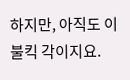하지만, 아직도 이불킥 각이지요.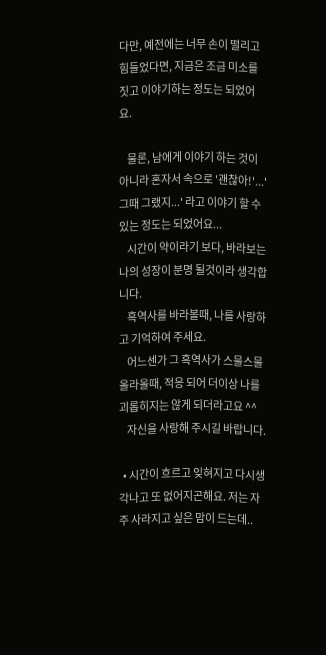다만, 예전에는 너무 손이 떨리고 힘들었다면, 지금은 조금 미소를 짓고 이야기하는 정도는 되었어요.

    물론, 남에게 이야기 하는 것이 아니라 혼자서 속으로 '괜찮아!'...'그때 그랬지...' 라고 이야기 할 수 있는 정도는 되었어요...
    시간이 약이라기 보다, 바라보는 나의 성장이 분명 될것이라 생각합니다.
    흑역사를 바라볼때, 나를 사랑하고 기억하여 주세요.
    어느센가 그 흑역사가 스물스물 올라올때, 적응 되어 더이상 나를 괴롭히지는 않게 되더라고요 ^^
    자신을 사랑해 주시길 바랍니다.

  • 시간이 흐르고 잊혀지고 다시생각나고 또 없어지곤해요. 저는 자주 사라지고 싶은 맘이 드는데..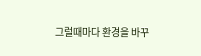그럴때마다 환경을 바꾸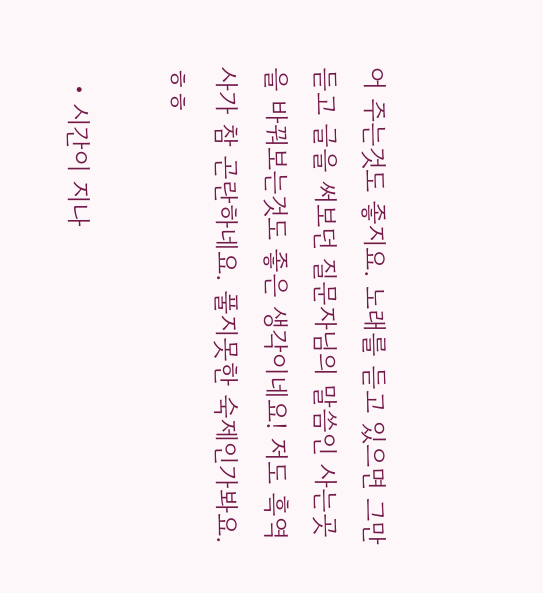어 주는것도 좋지요. 노래를 듣고 있으면 그만듣고 글을 써보던 질문자님의 말씀인 사는곳을 바꿔보는것도 좋은 생각이네요! 저도 흑역사가 참 곤란하네요. 풀지못한 숙제인가봐요. ㅎㅎ

  • 시간이 지나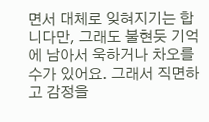면서 대체로 잊혀지기는 합니다만, 그래도 불현듯 기억에 남아서 욱하거나 차오를 수가 있어요. 그래서 직면하고 감정을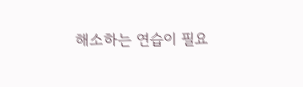해소하는 연습이 필요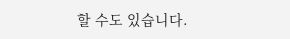할 수도 있습니다.